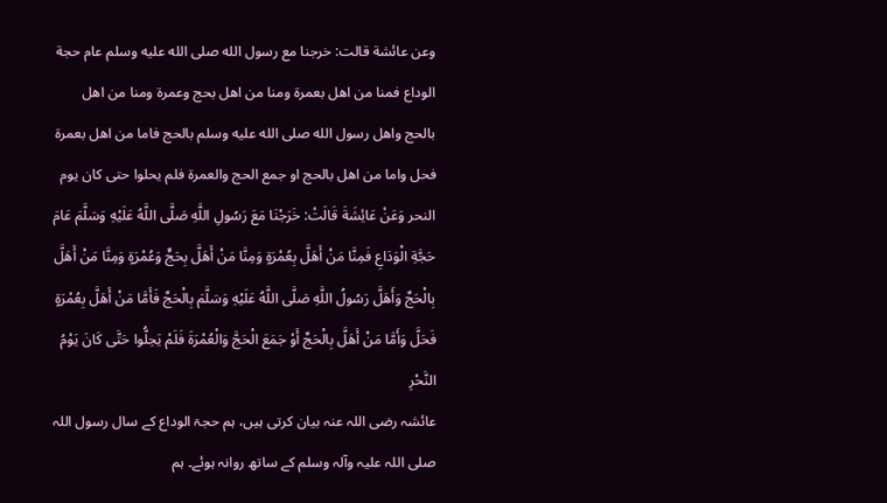وعن عائشة قالت: خرجنا مع رسول الله صلى الله عليه وسلم عام حجة الوداع فمنا من اهل بعمرة ومنا من اهل بحج وعمرة ومنا من اهل بالحج واهل رسول الله صلى الله عليه وسلم بالحج فاما من اهل بعمرة فحل واما من اهل بالحج او جمع الحج والعمرة فلم يحلوا حتى كان يوم النحر وَعَنْ عَائِشَةَ قَالَتْ: خَرَجْنَا مَعَ رَسُولِ اللَّهِ صَلَّى اللَّهُ عَلَيْهِ وَسَلَّمَ عَامَ حَجَّةِ الْوَدَاعِ فَمِنَّا مَنْ أَهَلَّ بِعُمْرَةٍ وَمِنَّا مَنْ أَهَلَّ بِحَجٍّ وَعُمْرَةٍ وَمِنَّا مَنْ أَهَلَّ بِالْحَجِّ وَأَهَلَّ رَسُولُ اللَّهِ صَلَّى اللَّهُ عَلَيْهِ وَسَلَّمَ بِالْحَجِّ فَأَمَّا مَنْ أَهَلَّ بِعُمْرَةٍ فَحَلَّ وَأَمَّا مَنْ أَهَلَّ بِالْحَجِّ أَوْ جَمَعَ الْحَجَّ وَالْعُمْرَةَ فَلَمْ يَحِلُّوا حَتَّى كَانَ يَوْمُ النَّحْرِ
عائشہ رضی اللہ عنہ بیان کرتی ہیں، ہم حجۃ الوداع کے سال رسول اللہ صلی اللہ علیہ وآلہ وسلم کے ساتھ روانہ ہوئے۔ ہم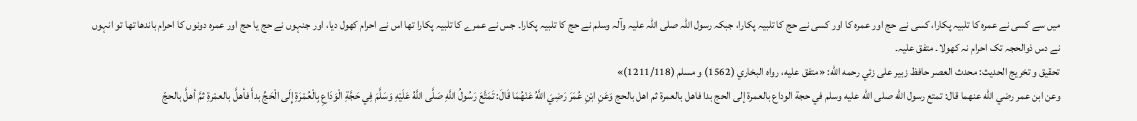میں سے کسی نے عمرہ کا تلبیہ پکارا، کسی نے حج اور عمرہ کا اور کسی نے حج کا تلبیہ پکارا، جبکہ رسول اللہ صلی اللہ علیہ وآلہ وسلم نے حج کا تلبیہ پکارا۔ جس نے عمرے کا تلبیہ پکارا تھا اس نے احرام کھول دیا، اور جنہوں نے حج یا حج اور عمرہ دونوں کا احرام باندھا تھا تو انہوں نے دس ذوالحجہ تک احرام نہ کھولا۔ متفق علیہ۔
تحقيق و تخريج الحدیث: محدث العصر حافظ زبير على زئي رحمه الله: «متفق عليه، رواه البخاري (1562) و مسلم (1211/118)»
وعن ابن عمر رضي الله عنهما قال: تمتع رسول الله صلى الله عليه وسلم في حجة الوداع بالعمرة إلى الحج بدا فاهل بالعمرة ثم اهل بالحج وَعَنِ ابْنِ عُمَرَ رَضِيَ اللَّهُ عَنْهُمَا قَالَ: تَمَتَّعَ رَسُولُ اللَّهِ صَلَّى اللَّهُ عَلَيْهِ وَسَلَّمَ فِي حَجَّةِ الْوَدَاعِ بِالْعُمْرَةِ إِلَى الْحَجِّ بدأَ فأهلَّ بالعمْرةِ ثمَّ أهلَّ بالحجّ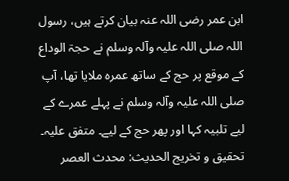ابن عمر رضی اللہ عنہ بیان کرتے ہیں، رسول اللہ صلی اللہ علیہ وآلہ وسلم نے حجۃ الوداع کے موقع پر حج کے ساتھ عمرہ ملایا تھا، آپ صلی اللہ علیہ وآلہ وسلم نے پہلے عمرے کے لیے تلبیہ کہا اور پھر حج کے لیے۔ متفق علیہ۔
تحقيق و تخريج الحدیث: محدث العصر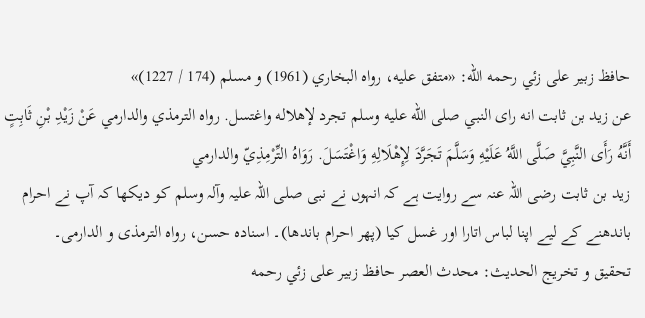حافظ زبير على زئي رحمه الله: «متفق عليه، رواه البخاري (1961) و مسلم (174 / 1227)»
عن زيد بن ثابت انه راى النبي صلى الله عليه وسلم تجرد لإهلاله واغتسل. رواه الترمذي والدارمي عَنْ زَيْدِ بْنِ ثَابِتٍ أَنَّهُ رَأَى النَّبِيَّ صَلَّى اللَّهُ عَلَيْهِ وَسَلَّمَ تَجَرَّدَ لِإِهْلَالِهِ وَاغْتَسَلَ. رَوَاهُ التِّرْمِذِيّ والدارمي
زید بن ثابت رضی اللہ عنہ سے روایت ہے کہ انہوں نے نبی صلی اللہ علیہ وآلہ وسلم کو دیکھا کہ آپ نے احرام باندھنے کے لیے اپنا لباس اتارا اور غسل کیا (پھر احرام باندھا)۔ اسنادہ حسن، رواہ الترمذی و الدارمی۔
تحقيق و تخريج الحدیث: محدث العصر حافظ زبير على زئي رحمه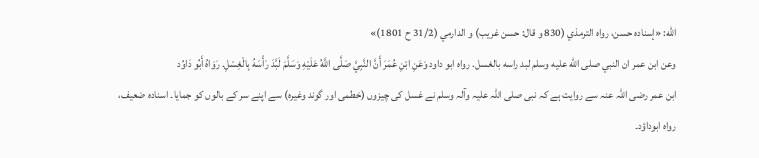الله: «إسناده حسن، رواه الترمذي (830 و قال: حسن غريب) و الدارمي (31/2 ح 1801)»
وعن ابن عمر ان النبي صلى الله عليه وسلم لبد راسه بالغسل. رواه ابو داود وَعَنِ ابْنِ عُمَرَ أَنَّ النَّبِيَّ صَلَّى اللَّهُ عَلَيْهِ وَسَلَّمَ لَبَّدَ رَأْسَهُ بِالْغِسْلِ. رَوَاهُ أَبُو دَاوُد
ابن عمر رضی اللہ عنہ سے روایت ہے کہ نبی صلی اللہ علیہ وآلہ وسلم نے غسل کی چیزوں (خطمی اور گوند وغیرہ) سے اپنے سر کے بالوں کو جمایا۔ اسنادہ ضعیف، رواہ ابوداؤد۔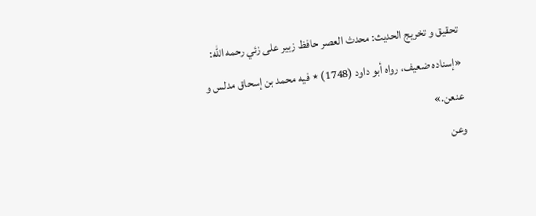تحقيق و تخريج الحدیث: محدث العصر حافظ زبير على زئي رحمه الله: «إسناده ضعيف، رواه أبو داود (1748) ٭ فيه محمد بن إسحاق مدلس و عنعن.»
وعن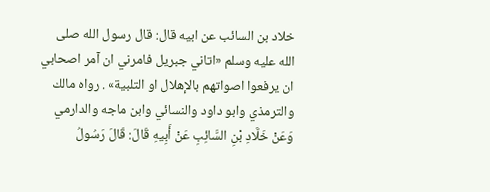خلاد بن السائب عن ابيه قال: قال رسول الله صلى الله عليه وسلم «اتاني جبريل فامرني ان آمر اصحابي ان يرفعوا اصواتهم بالإهلال او التلبية» . رواه مالك والترمذي وابو داود والنسائي وابن ماجه والدارمي وَعَنْ خَلَّادِ بْنِ السَّائِبِ عَنْ أَبِيهِ قَالَ: قَالَ رَسُولُ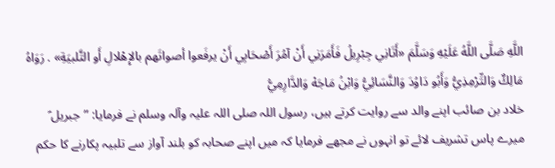اللَّهِ صَلَّى اللَّهُ عَلَيْهِ وَسَلَّمَ «أَتَانِي جِبْرِيلُ فَأَمَرَنِي أَنْ آمُرَ أَصْحَابِي أَنْ يرفَعوا أصواتَهم بالإِهْلالِ أَو التَّلبيَةِ» . رَوَاهُ مَالِكٌ وَالتِّرْمِذِيُّ وَأَبُو دَاوُدَ وَالنَّسَائِيُّ وَابْنُ مَاجَهْ وَالدَّارِمِيُّ
خلاد بن صائب اپنے والد سے روایت کرتے ہیں، رسول اللہ صلی اللہ علیہ وآلہ وسلم نے فرمایا: ”جبریل ؑ میرے پاس تشریف لائے تو انہوں نے مجھے فرمایا کہ میں اپنے صحابہ کو بلند آواز سے تلبیہ پکارنے کا حکم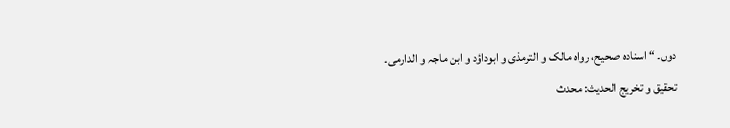دوں۔ “ اسنادہ صحیح، رواہ مالک و الترمذی و ابوداؤد و ابن ماجہ و الدارمی۔
تحقيق و تخريج الحدیث: محدث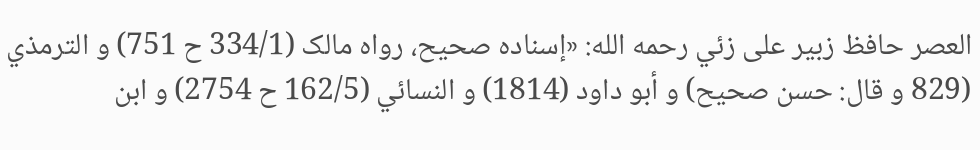العصر حافظ زبير على زئي رحمه الله: «إسناده صحيح، رواه مالک (334/1 ح 751) و الترمذي (829 و قال: حسن صحيح) و أبو داود (1814) و النسائي (162/5 ح 2754) و ابن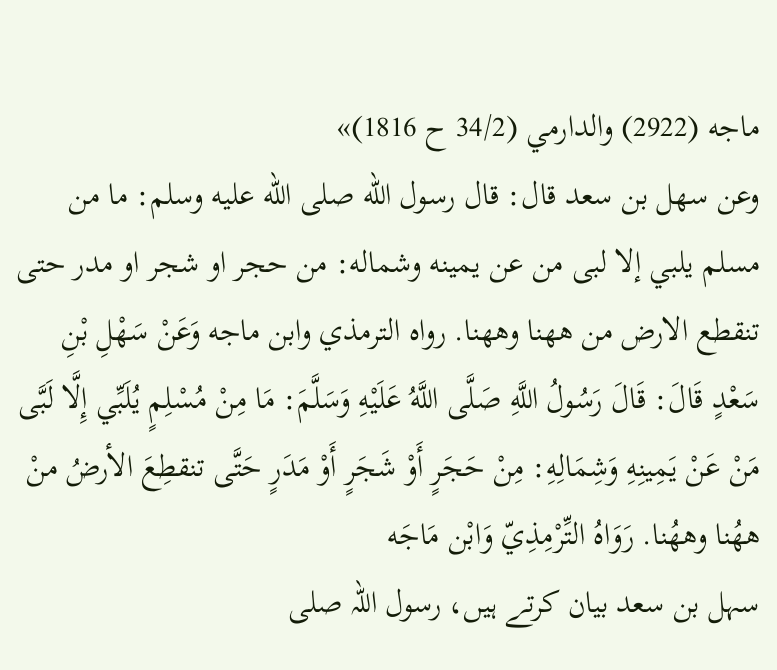ماجه (2922) والدارمي (34/2 ح 1816)»
وعن سهل بن سعد قال: قال رسول الله صلى الله عليه وسلم: ما من مسلم يلبي إلا لبى من عن يمينه وشماله: من حجر او شجر او مدر حتى تنقطع الارض من ههنا وههنا. رواه الترمذي وابن ماجه وَعَنْ سَهْلِ بْنِ سَعْدٍ قَالَ: قَالَ رَسُولُ اللَّهِ صَلَّى اللَّهُ عَلَيْهِ وَسَلَّمَ: مَا مِنْ مُسْلِمٍ يُلَبِّي إِلَّا لَبَّى مَنْ عَنْ يَمِينِهِ وَشِمَالِهِ: مِنْ حَجَرٍ أَوْ شَجَرٍ أَوْ مَدَرٍ حَتَّى تنقطِعَ الأرضُ منْ ههُنا وههُنا. رَوَاهُ التِّرْمِذِيّ وَابْن مَاجَه
سہل بن سعد بیان کرتے ہیں، رسول اللہ صلی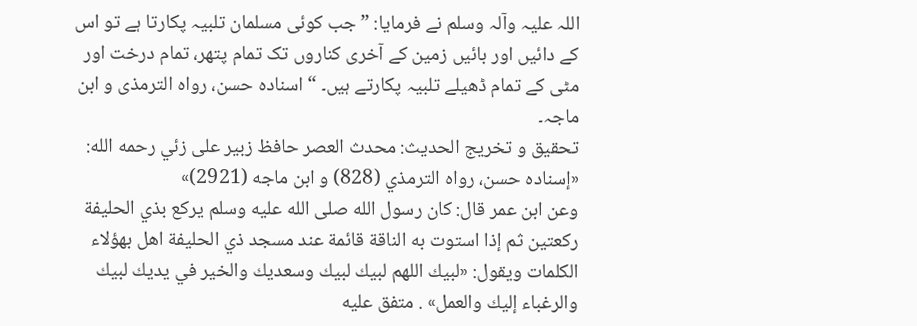اللہ علیہ وآلہ وسلم نے فرمایا: ”جب کوئی مسلمان تلبیہ پکارتا ہے تو اس کے دائیں اور بائیں زمین کے آخری کناروں تک تمام پتھر، تمام درخت اور مٹی کے تمام ڈھیلے تلبیہ پکارتے ہیں۔ “ اسنادہ حسن، رواہ الترمذی و ابن ماجہ۔
تحقيق و تخريج الحدیث: محدث العصر حافظ زبير على زئي رحمه الله: «إسناده حسن، رواه الترمذي (828) و ابن ماجه (2921)»
وعن ابن عمر قال: كان رسول الله صلى الله عليه وسلم يركع بذي الحليفة ركعتين ثم إذا استوت به الناقة قائمة عند مسجد ذي الحليفة اهل بهؤلاء الكلمات ويقول: «لبيك اللهم لبيك لبيك وسعديك والخير في يديك لبيك والرغباء إليك والعمل» . متفق عليه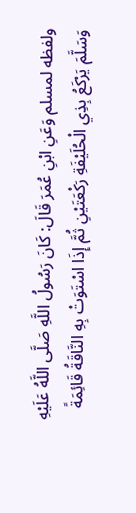ولفظه لمسلم وَعَنِ ابْنِ عُمَرَ قَالَ: كَانَ رَسُولُ اللَّهِ صَلَّى اللَّهُ عَلَيْهِ وَسَلَّمَ يَرْكَعُ بِذِي الْحُلَيْفَةِ رَكْعَتَيْنِ ثُمَّ إِذَا اسْتَوَتْ بِهِ النَّاقَةُ قَائِمَةً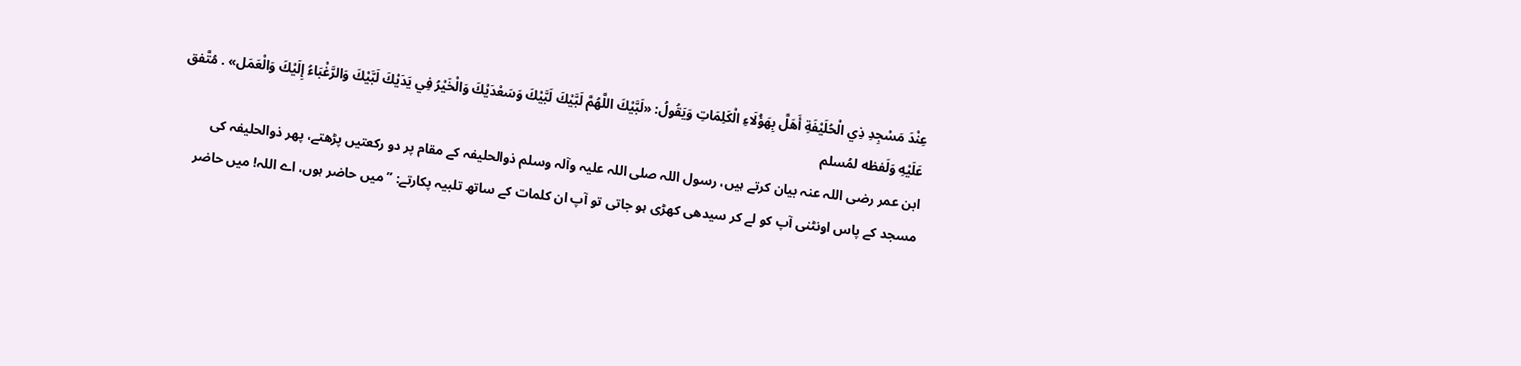عِنْدَ مَسْجِدِ ذِي الْحُلَيْفَةِ أَهَلَّ بِهَؤُلَاءِ الْكَلِمَاتِ وَيَقُولُ: «لَبَّيْكَ اللَّهُمَّ لَبَّيْكَ لَبَّيْكَ وَسَعْدَيْكَ وَالْخَيْرُ فِي يَدَيْكَ لَبَّيْكَ وَالرَّغْبَاءُ إِلَيْكَ وَالْعَمَل» . مُتَّفق عَلَيْهِ وَلَفظه لمُسلم
ابن عمر رضی اللہ عنہ بیان کرتے ہیں، رسول اللہ صلی اللہ علیہ وآلہ وسلم ذوالحلیفہ کے مقام پر دو رکعتیں پڑھتے، پھر ذوالحلیفہ کی مسجد کے پاس اونٹنی آپ کو لے کر سیدھی کھڑی ہو جاتی تو آپ ان کلمات کے ساتھ تلبیہ پکارتے: ”میں حاضر ہوں، اے اللہ! میں حاضر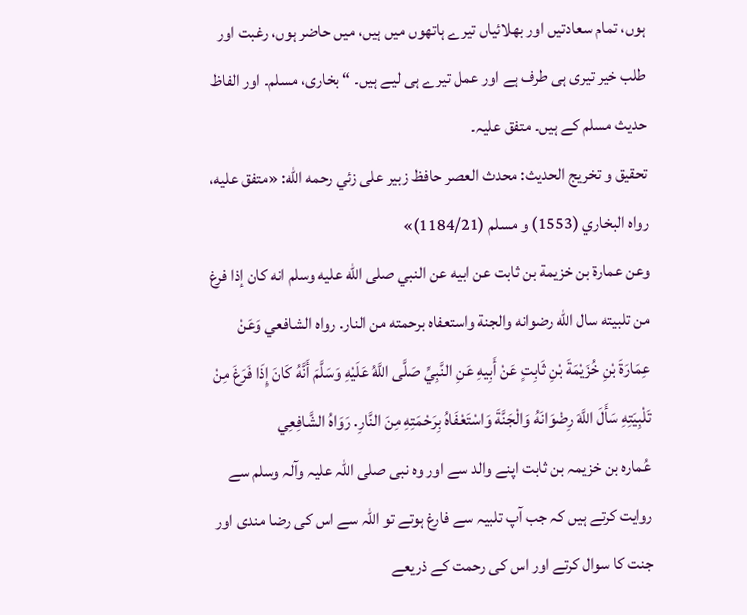ہوں، تمام سعادتیں اور بھلائیاں تیرے ہاتھوں میں ہیں، میں حاضر ہوں، رغبت اور طلب خیر تیری ہی طرف ہے اور عمل تیرے ہی لیے ہیں۔ “ بخاری، مسلم۔ اور الفاظ حدیث مسلم کے ہیں۔ متفق علیہ۔
تحقيق و تخريج الحدیث: محدث العصر حافظ زبير على زئي رحمه الله: «متفق عليه، رواه البخاري (1553) و مسلم (1184/21)»
وعن عمارة بن خزيمة بن ثابت عن ابيه عن النبي صلى الله عليه وسلم انه كان إذا فرغ من تلبيته سال الله رضوانه والجنة واستعفاه برحمته من النار. رواه الشافعي وَعَنْ عِمَارَةَ بْنِ خُزَيْمَةَ بْنِ ثَابِتٍ عَنْ أَبِيهِ عَنِ النَّبِيِّ صَلَّى اللَّهُ عَلَيْهِ وَسَلَّمَ أَنَّهُ كَانَ إِذَا فَرَغَ مِنْ تَلْبِيَتِهِ سَأَلَ اللَّهَ رِضْوَانَهُ وَالْجَنَّةَ وَاسْتَعْفَاهُ بِرَحْمَتِهِ مِنَ النَّارِ. رَوَاهُ الشَّافِعِي
عُمارہ بن خزیمہ بن ثابت اپنے والد سے اور وہ نبی صلی اللہ علیہ وآلہ وسلم سے روایت کرتے ہیں کہ جب آپ تلبیہ سے فارغ ہوتے تو اللہ سے اس کی رضا مندی اور جنت کا سوال کرتے اور اس کی رحمت کے ذریعے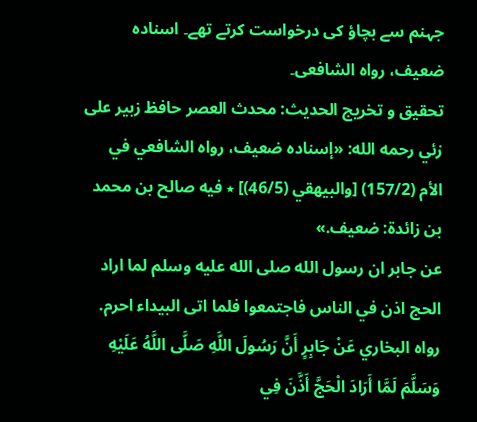جہنم سے بچاؤ کی درخواست کرتے تھے۔ اسنادہ ضعیف، رواہ الشافعی۔
تحقيق و تخريج الحدیث: محدث العصر حافظ زبير على زئي رحمه الله: «إسناده ضعيف، رواه الشافعي في الأم (157/2) [والبيھقي (46/5)] ٭ فيه صالح بن محمد بن زائدة: ضعيف.»
عن جابر ان رسول الله صلى الله عليه وسلم لما اراد الحج اذن في الناس فاجتمعوا فلما اتى البيداء احرم. رواه البخاري عَنْ جَابِرٍ أَنَّ رَسُولَ اللَّهِ صَلَّى اللَّهُ عَلَيْهِ وَسَلَّمَ لَمَّا أَرَادَ الْحَجَّ أَذَّنَ فِي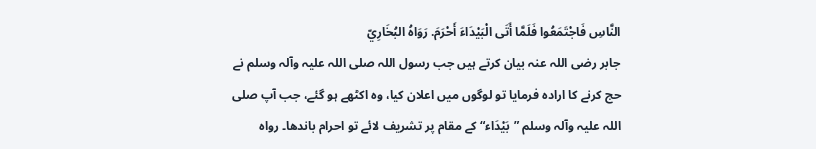النَّاسِ فَاجْتَمَعُوا فَلَمَّا أَتَى الْبَيْدَاءَ أَحْرَمَ. رَوَاهُ البُخَارِيّ
جابر رضی اللہ عنہ بیان کرتے ہیں جب رسول اللہ صلی اللہ علیہ وآلہ وسلم نے حج کرنے کا ارادہ فرمایا تو لوگوں میں اعلان کیا، وہ اکٹھے ہو گئے، جب آپ صلی اللہ علیہ وآلہ وسلم ”بَیْدَاء“ کے مقام پر تشریف لائے تو احرام باندھا۔ رواہ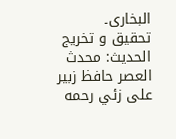البخاری۔
تحقيق و تخريج الحدیث: محدث العصر حافظ زبير على زئي رحمه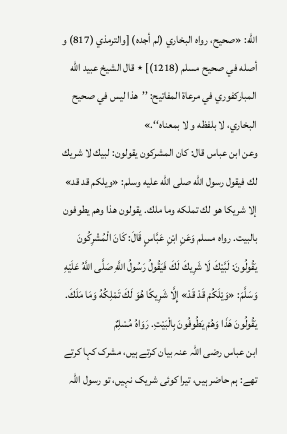الله: «صحيح، رواه البخاري (لم أجده) [والترمذي (817) و أصله في صحيح مسلم (1218)] ٭ قال الشيخ عبيد الله المبارکفوري في مرعاة المفاتيح: ’’ھذا ليس في صحيح البخاري، لا بلفظه و لا بمعناه‘‘.»
وعن ابن عباس قال: كان المشركون يقولون: لبيك لا شريك لك فيقول رسول الله صلى الله عليه وسلم: «ويلكم قد قد» إلا شريكا هو لك تملكه وما ملك. يقولون هذا وهم يطوفون بالبيت. رواه مسلم وَعَنِ ابْنِ عَبَّاسٍ قَالَ: كَانَ الْمُشْرِكُونَ يَقُولُونَ: لَبَّيْكَ لَا شَرِيكَ لَكَ فَيَقُولُ رَسُولُ اللَّهِ صَلَّى اللَّهُ عَلَيْهِ وَسَلَّمَ: «وَيْلَكُمْ قَدْ قَدْ» إِلَّا شَرِيكًا هُوَ لَكَ تَمْلِكُهُ وَمَا مَلَكَ. يَقُولُونَ هَذَا وَهُمْ يَطُوفُونَ بِالْبَيْتِ. رَوَاهُ مُسْلِمٌ
ابن عباس رضی اللہ عنہ بیان کرتے ہیں، مشرک کہا کرتے تھے: ہم حاضر ہیں، تیرا کوئی شریک نہیں، تو رسول اللہ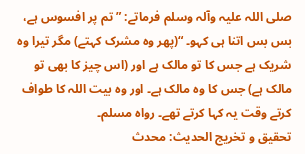صلی اللہ علیہ وآلہ وسلم فرماتے: ”تم پر افسوس ہے، بس بس اتنا ہی کہو۔ “(پھر وہ مشرک کہتے) مگر تیرا وہ شریک ہے جس کا تو مالک ہے اور (اس چیز کا بھی تو مالک ہے) جس کا وہ مالک ہے۔ اور وہ بیت اللہ کا طواف کرتے وقت یہ کہا کرتے تھے۔ رواہ مسلم۔
تحقيق و تخريج الحدیث: محدث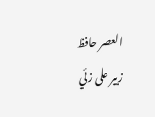العصر حافظ زبير على زئي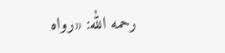رحمه الله: «رواه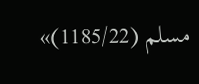مسلم (1185/22)»